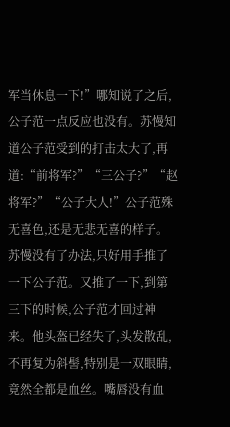军当休息一下!”哪知说了之后,公子范一点反应也没有。苏慢知道公子范受到的打击太大了,再道:“前将军?”“三公子?”“赵将军?”“公子大人!”公子范殊无喜色,还是无悲无喜的样子。苏慢没有了办法,只好用手推了一下公子范。又推了一下,到第三下的时候,公子范才回过神来。他头盔已经失了,头发散乱,不再复为斜髻,特别是一双眼睛,竟然全都是血丝。嘴唇没有血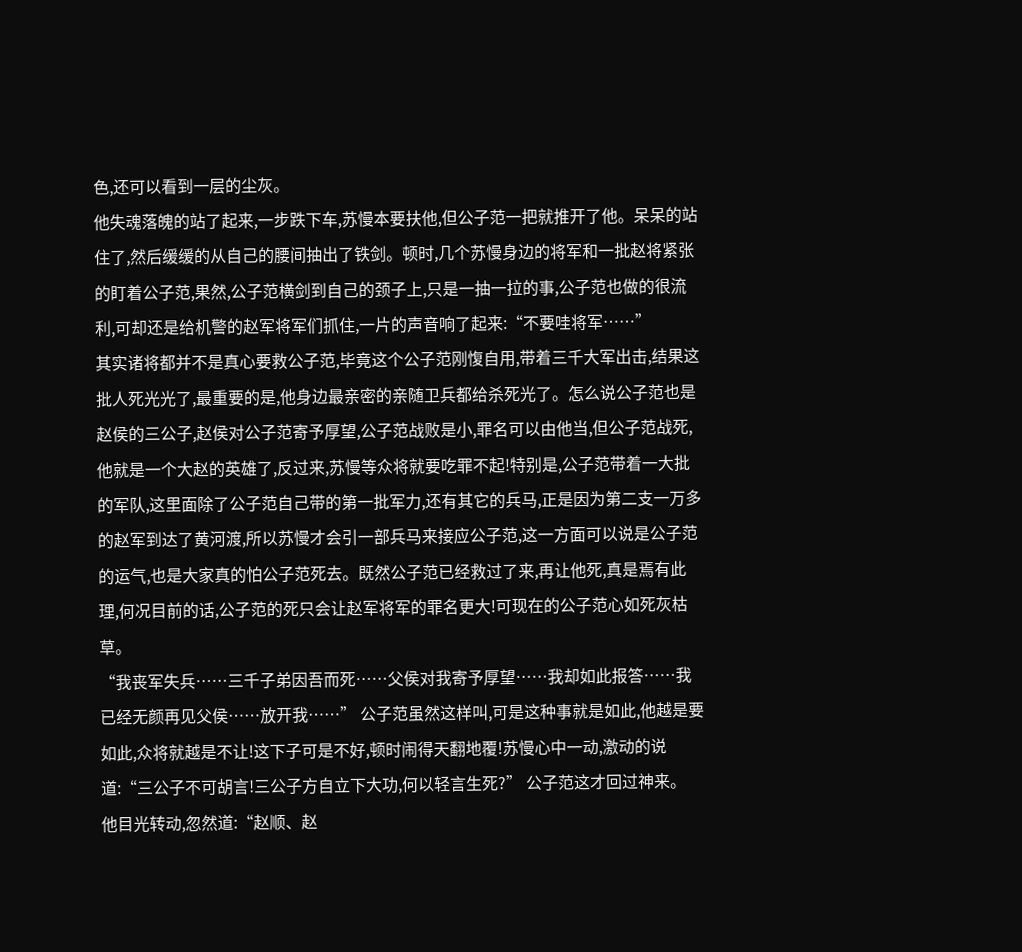色,还可以看到一层的尘灰。
他失魂落魄的站了起来,一步跌下车,苏慢本要扶他,但公子范一把就推开了他。呆呆的站住了,然后缓缓的从自己的腰间抽出了铁剑。顿时,几个苏慢身边的将军和一批赵将紧张的盯着公子范,果然,公子范横剑到自己的颈子上,只是一抽一拉的事,公子范也做的很流利,可却还是给机警的赵军将军们抓住,一片的声音响了起来:“不要哇将军……”
其实诸将都并不是真心要救公子范,毕竟这个公子范刚愎自用,带着三千大军出击,结果这批人死光光了,最重要的是,他身边最亲密的亲随卫兵都给杀死光了。怎么说公子范也是赵侯的三公子,赵侯对公子范寄予厚望,公子范战败是小,罪名可以由他当,但公子范战死,他就是一个大赵的英雄了,反过来,苏慢等众将就要吃罪不起!特别是,公子范带着一大批的军队,这里面除了公子范自己带的第一批军力,还有其它的兵马,正是因为第二支一万多的赵军到达了黄河渡,所以苏慢才会引一部兵马来接应公子范,这一方面可以说是公子范的运气,也是大家真的怕公子范死去。既然公子范已经救过了来,再让他死,真是焉有此理,何况目前的话,公子范的死只会让赵军将军的罪名更大!可现在的公子范心如死灰枯草。
“我丧军失兵……三千子弟因吾而死……父侯对我寄予厚望……我却如此报答……我已经无颜再见父侯……放开我……” 公子范虽然这样叫,可是这种事就是如此,他越是要如此,众将就越是不让!这下子可是不好,顿时闹得天翻地覆!苏慢心中一动,激动的说道:“三公子不可胡言!三公子方自立下大功,何以轻言生死?” 公子范这才回过神来。
他目光转动,忽然道:“赵顺、赵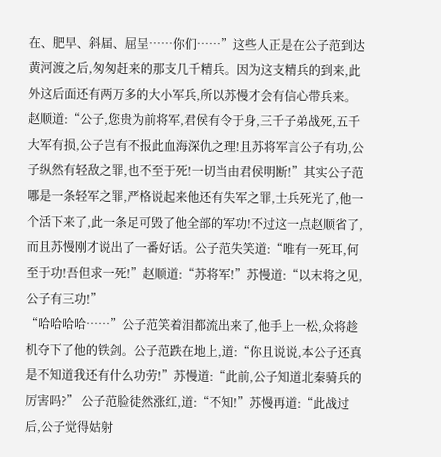在、肥早、斜届、屈呈……你们……”这些人正是在公子范到达黄河渡之后,匆匆赶来的那支几千精兵。因为这支精兵的到来,此外这后面还有两万多的大小军兵,所以苏慢才会有信心带兵来。赵顺道:“公子,您贵为前将军,君侯有令于身,三千子弟战死,五千大军有损,公子岂有不报此血海深仇之理!且苏将军言公子有功,公子纵然有轻敌之罪,也不至于死!一切当由君侯明断!”其实公子范哪是一条轻军之罪,严格说起来他还有失军之罪,士兵死光了,他一个活下来了,此一条足可毁了他全部的军功!不过这一点赵顺省了,而且苏慢刚才说出了一番好话。公子范失笑道:“唯有一死耳,何至于功!吾但求一死!”赵顺道:“苏将军!”苏慢道:“以末将之见,公子有三功!”
“哈哈哈哈……”公子范笑着泪都流出来了,他手上一松,众将趁机夺下了他的铁剑。公子范跌在地上,道:“你且说说,本公子还真是不知道我还有什么功劳!”苏慢道:“此前,公子知道北秦骑兵的厉害吗?” 公子范脸徒然涨红,道:“不知!”苏慢再道:“此战过后,公子觉得姑射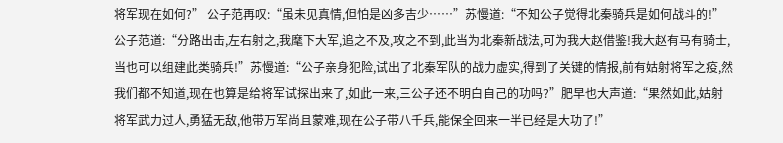将军现在如何?” 公子范再叹:“虽未见真情,但怕是凶多吉少……”苏慢道:“不知公子觉得北秦骑兵是如何战斗的!” 公子范道:“分路出击,左右射之,我麾下大军,追之不及,攻之不到,此当为北秦新战法,可为我大赵借鉴!我大赵有马有骑士,当也可以组建此类骑兵!”苏慢道:“公子亲身犯险,试出了北秦军队的战力虚实,得到了关键的情报,前有姑射将军之疫,然我们都不知道,现在也算是给将军试探出来了,如此一来,三公子还不明白自己的功吗?”肥早也大声道:“果然如此,姑射将军武力过人,勇猛无敌,他带万军尚且蒙难,现在公子带八千兵,能保全回来一半已经是大功了!”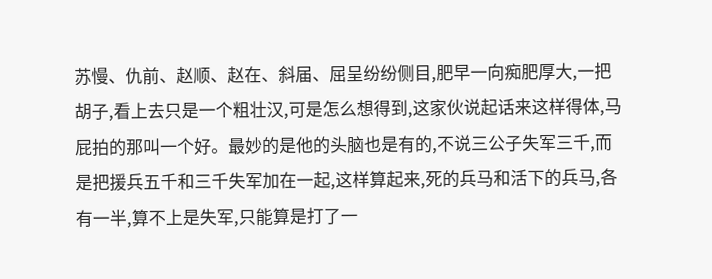苏慢、仇前、赵顺、赵在、斜届、屈呈纷纷侧目,肥早一向痴肥厚大,一把胡子,看上去只是一个粗壮汉,可是怎么想得到,这家伙说起话来这样得体,马屁拍的那叫一个好。最妙的是他的头脑也是有的,不说三公子失军三千,而是把援兵五千和三千失军加在一起,这样算起来,死的兵马和活下的兵马,各有一半,算不上是失军,只能算是打了一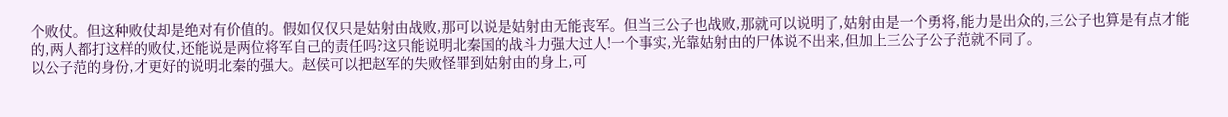个败仗。但这种败仗却是绝对有价值的。假如仅仅只是姑射由战败,那可以说是姑射由无能丧军。但当三公子也战败,那就可以说明了,姑射由是一个勇将,能力是出众的,三公子也算是有点才能的,两人都打这样的败仗,还能说是两位将军自己的责任吗?这只能说明北秦国的战斗力强大过人!一个事实,光靠姑射由的尸体说不出来,但加上三公子公子范就不同了。
以公子范的身份,才更好的说明北秦的强大。赵侯可以把赵军的失败怪罪到姑射由的身上,可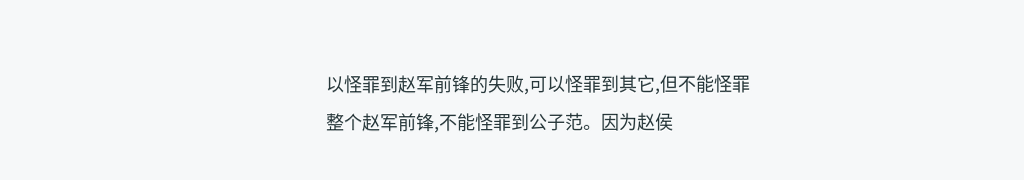以怪罪到赵军前锋的失败,可以怪罪到其它,但不能怪罪整个赵军前锋,不能怪罪到公子范。因为赵侯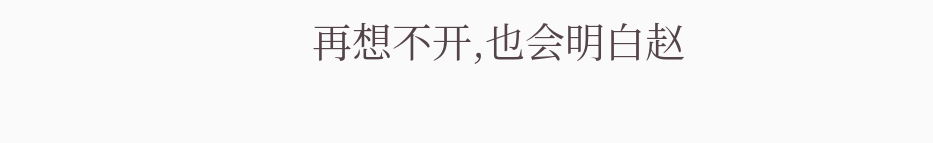再想不开,也会明白赵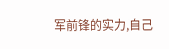军前锋的实力,自己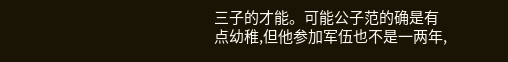三子的才能。可能公子范的确是有点幼稚,但他参加军伍也不是一两年,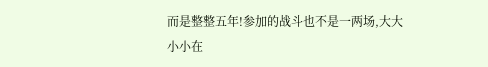而是整整五年!参加的战斗也不是一两场,大大小小在